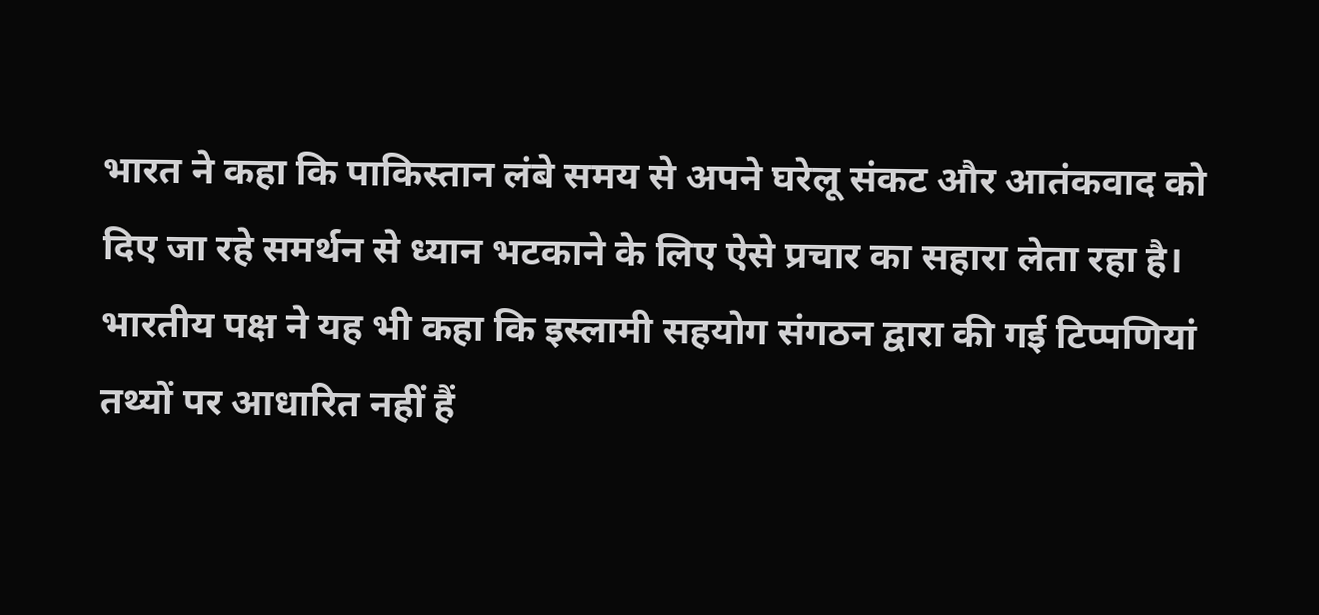भारत ने कहा कि पाकिस्तान लंबे समय से अपने घरेलू संकट और आतंकवाद को दिए जा रहे समर्थन से ध्यान भटकाने के लिए ऐसे प्रचार का सहारा लेता रहा है। भारतीय पक्ष ने यह भी कहा कि इस्लामी सहयोग संगठन द्वारा की गई टिप्पणियां तथ्यों पर आधारित नहीं हैं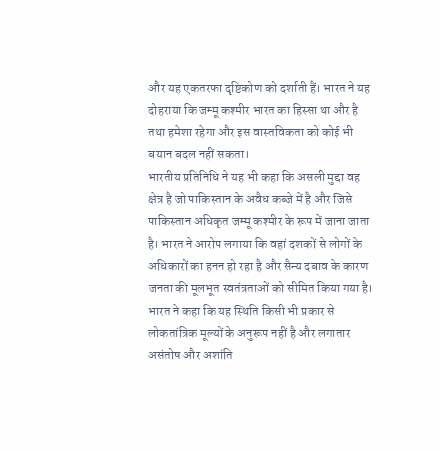और यह एकतरफा दृष्टिकोण को दर्शाती हैं। भारत ने यह दोहराया कि जम्मू कश्मीर भारत का हिस्सा था और है तथा हमेशा रहेगा और इस वास्तविकता को कोई भी बयान बदल नहीं सकता।
भारतीय प्रतिनिधि ने यह भी कहा कि असली मुद्दा वह क्षेत्र है जो पाकिस्तान के अवैध कब्जे में है और जिसे पाकिस्तान अधिकृत जम्मू कश्मीर के रूप में जाना जाता है। भारत ने आरोप लगाया कि वहां दशकों से लोगों के अधिकारों का हनन हो रहा है और सैन्य दबाव के कारण जनता की मूलभूत स्वतंत्रताओं को सीमित किया गया है। भारत ने कहा कि यह स्थिति किसी भी प्रकार से लोकतांत्रिक मूल्यों के अनुरूप नहीं है और लगातार असंतोष और अशांति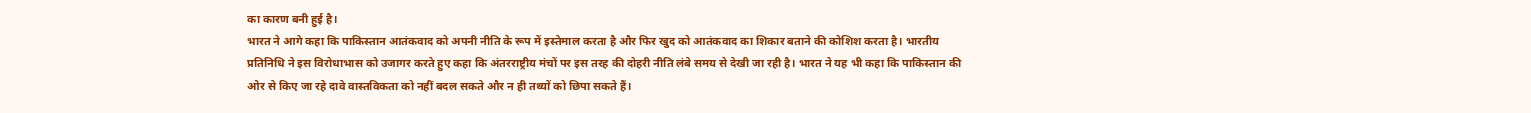का कारण बनी हुई है।
भारत ने आगे कहा कि पाकिस्तान आतंकवाद को अपनी नीति के रूप में इस्तेमाल करता है और फिर खुद को आतंकवाद का शिकार बताने की कोशिश करता है। भारतीय प्रतिनिधि ने इस विरोधाभास को उजागर करते हुए कहा कि अंतरराष्ट्रीय मंचों पर इस तरह की दोहरी नीति लंबे समय से देखी जा रही है। भारत ने यह भी कहा कि पाकिस्तान की ओर से किए जा रहे दावे वास्तविकता को नहीं बदल सकते और न ही तथ्यों को छिपा सकते हैं।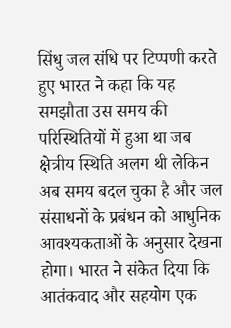सिंधु जल संधि पर टिप्पणी करते हुए भारत ने कहा कि यह समझौता उस समय की परिस्थितियों में हुआ था जब क्षेत्रीय स्थिति अलग थी लेकिन अब समय बदल चुका है और जल संसाधनों के प्रबंधन को आधुनिक आवश्यकताओं के अनुसार देखना होगा। भारत ने संकेत दिया कि आतंकवाद और सहयोग एक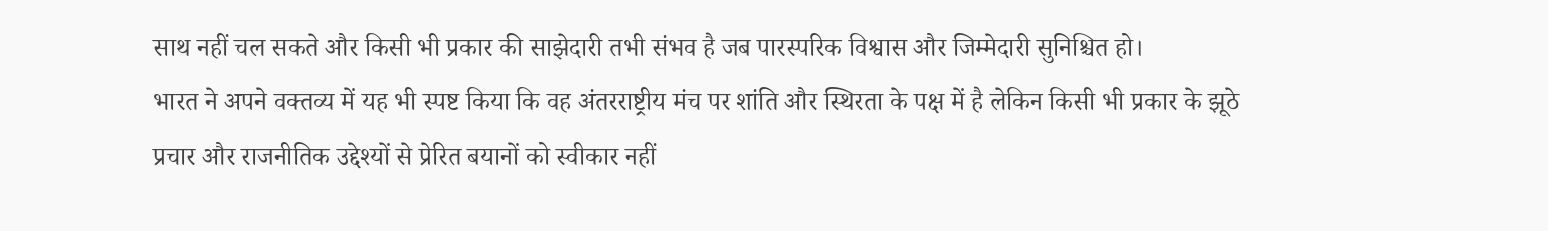साथ नहीं चल सकते और किसी भी प्रकार की साझेदारी तभी संभव है जब पारस्परिक विश्वास और जिम्मेदारी सुनिश्चित हो।
भारत ने अपने वक्तव्य में यह भी स्पष्ट किया कि वह अंतरराष्ट्रीय मंच पर शांति और स्थिरता के पक्ष में है लेकिन किसी भी प्रकार के झूठे प्रचार और राजनीतिक उद्देश्यों से प्रेरित बयानों को स्वीकार नहीं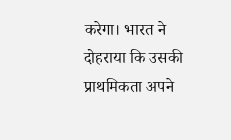करेगा। भारत ने दोहराया कि उसकी प्राथमिकता अपने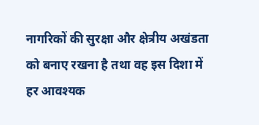नागरिकों की सुरक्षा और क्षेत्रीय अखंडता को बनाए रखना है तथा वह इस दिशा में हर आवश्यक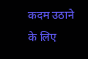कदम उठाने के लिए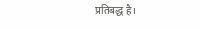प्रतिबद्ध है।